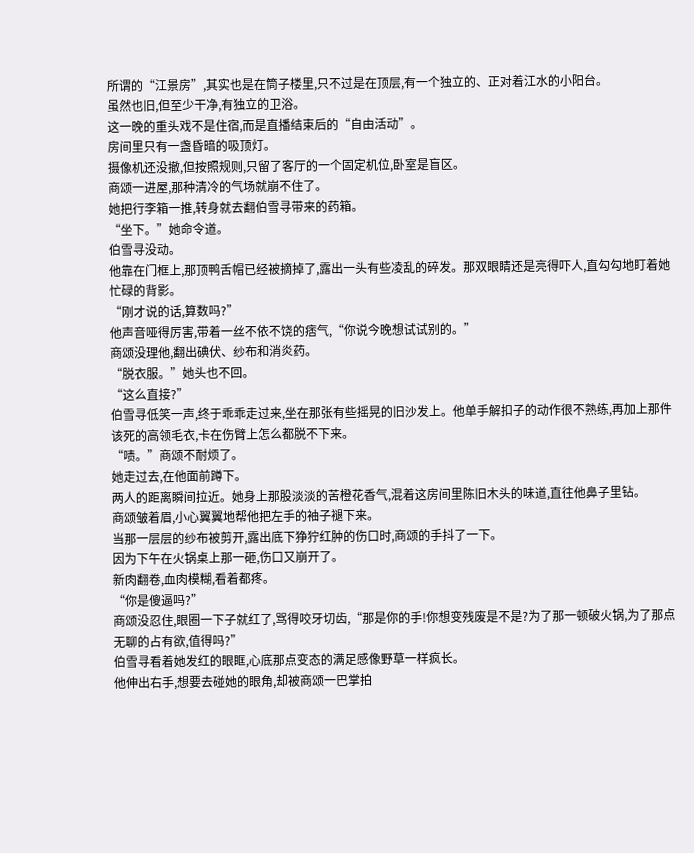所谓的“江景房”,其实也是在筒子楼里,只不过是在顶层,有一个独立的、正对着江水的小阳台。
虽然也旧,但至少干净,有独立的卫浴。
这一晚的重头戏不是住宿,而是直播结束后的“自由活动”。
房间里只有一盏昏暗的吸顶灯。
摄像机还没撤,但按照规则,只留了客厅的一个固定机位,卧室是盲区。
商颂一进屋,那种清冷的气场就崩不住了。
她把行李箱一推,转身就去翻伯雪寻带来的药箱。
“坐下。”她命令道。
伯雪寻没动。
他靠在门框上,那顶鸭舌帽已经被摘掉了,露出一头有些凌乱的碎发。那双眼睛还是亮得吓人,直勾勾地盯着她忙碌的背影。
“刚才说的话,算数吗?”
他声音哑得厉害,带着一丝不依不饶的痞气,“你说今晚想试试别的。”
商颂没理他,翻出碘伏、纱布和消炎药。
“脱衣服。”她头也不回。
“这么直接?”
伯雪寻低笑一声,终于乖乖走过来,坐在那张有些摇晃的旧沙发上。他单手解扣子的动作很不熟练,再加上那件该死的高领毛衣,卡在伤臂上怎么都脱不下来。
“啧。”商颂不耐烦了。
她走过去,在他面前蹲下。
两人的距离瞬间拉近。她身上那股淡淡的苦橙花香气,混着这房间里陈旧木头的味道,直往他鼻子里钻。
商颂皱着眉,小心翼翼地帮他把左手的袖子褪下来。
当那一层层的纱布被剪开,露出底下狰狞红肿的伤口时,商颂的手抖了一下。
因为下午在火锅桌上那一砸,伤口又崩开了。
新肉翻卷,血肉模糊,看着都疼。
“你是傻逼吗?”
商颂没忍住,眼圈一下子就红了,骂得咬牙切齿,“那是你的手!你想变残废是不是?为了那一顿破火锅,为了那点无聊的占有欲,值得吗?”
伯雪寻看着她发红的眼眶,心底那点变态的满足感像野草一样疯长。
他伸出右手,想要去碰她的眼角,却被商颂一巴掌拍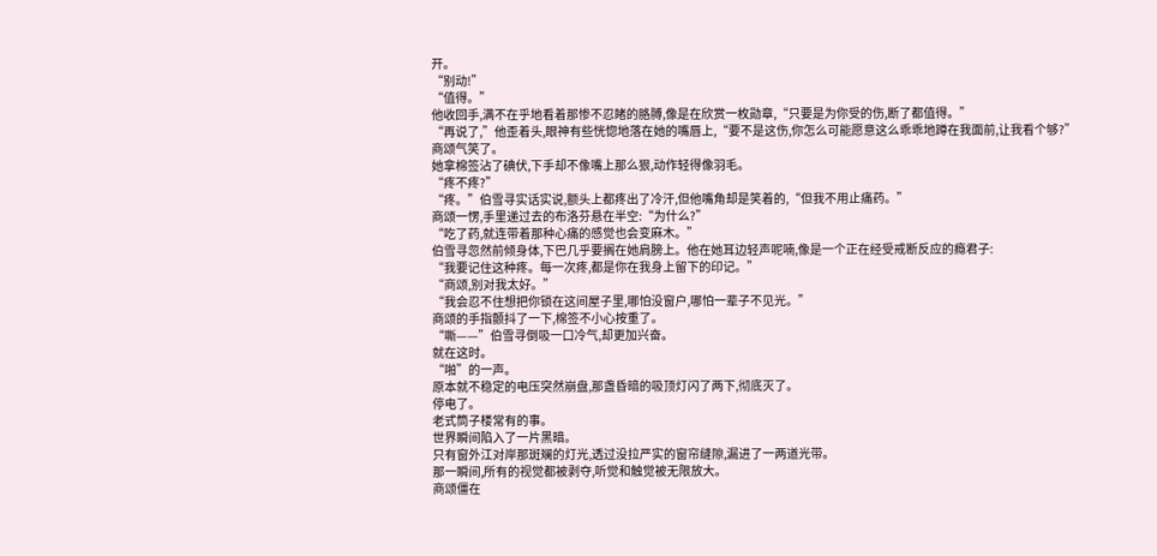开。
“别动!”
“值得。”
他收回手,满不在乎地看着那惨不忍睹的胳膊,像是在欣赏一枚勋章,“只要是为你受的伤,断了都值得。”
“再说了,”他歪着头,眼神有些恍惚地落在她的嘴唇上,“要不是这伤,你怎么可能愿意这么乖乖地蹲在我面前,让我看个够?”
商颂气笑了。
她拿棉签沾了碘伏,下手却不像嘴上那么狠,动作轻得像羽毛。
“疼不疼?”
“疼。”伯雪寻实话实说,额头上都疼出了冷汗,但他嘴角却是笑着的,“但我不用止痛药。”
商颂一愣,手里递过去的布洛芬悬在半空:“为什么?”
“吃了药,就连带着那种心痛的感觉也会变麻木。”
伯雪寻忽然前倾身体,下巴几乎要搁在她肩膀上。他在她耳边轻声呢喃,像是一个正在经受戒断反应的瘾君子:
“我要记住这种疼。每一次疼,都是你在我身上留下的印记。”
“商颂,别对我太好。”
“我会忍不住想把你锁在这间屋子里,哪怕没窗户,哪怕一辈子不见光。”
商颂的手指颤抖了一下,棉签不小心按重了。
“嘶——”伯雪寻倒吸一口冷气,却更加兴奋。
就在这时。
“啪”的一声。
原本就不稳定的电压突然崩盘,那盏昏暗的吸顶灯闪了两下,彻底灭了。
停电了。
老式筒子楼常有的事。
世界瞬间陷入了一片黑暗。
只有窗外江对岸那斑斓的灯光,透过没拉严实的窗帘缝隙,漏进了一两道光带。
那一瞬间,所有的视觉都被剥夺,听觉和触觉被无限放大。
商颂僵在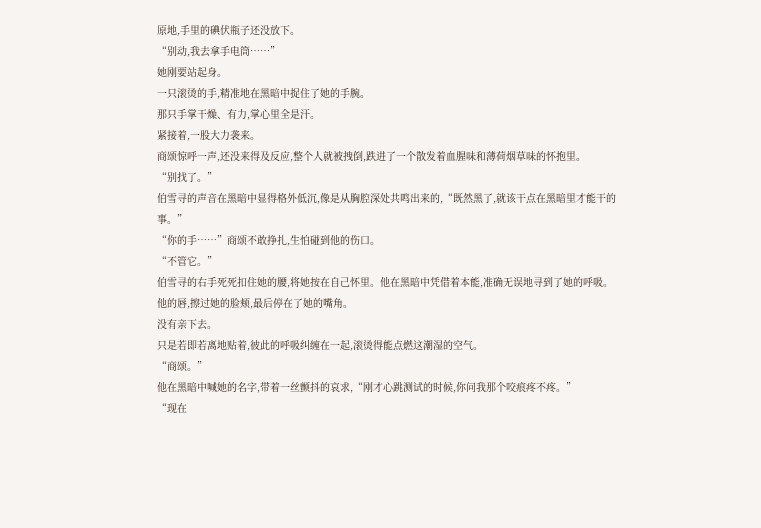原地,手里的碘伏瓶子还没放下。
“别动,我去拿手电筒……”
她刚要站起身。
一只滚烫的手,精准地在黑暗中捉住了她的手腕。
那只手掌干燥、有力,掌心里全是汗。
紧接着,一股大力袭来。
商颂惊呼一声,还没来得及反应,整个人就被拽倒,跌进了一个散发着血腥味和薄荷烟草味的怀抱里。
“别找了。”
伯雪寻的声音在黑暗中显得格外低沉,像是从胸腔深处共鸣出来的,“既然黑了,就该干点在黑暗里才能干的事。”
“你的手……”商颂不敢挣扎,生怕碰到他的伤口。
“不管它。”
伯雪寻的右手死死扣住她的腰,将她按在自己怀里。他在黑暗中凭借着本能,准确无误地寻到了她的呼吸。
他的唇,擦过她的脸颊,最后停在了她的嘴角。
没有亲下去。
只是若即若离地贴着,彼此的呼吸纠缠在一起,滚烫得能点燃这潮湿的空气。
“商颂。”
他在黑暗中喊她的名字,带着一丝颤抖的哀求,“刚才心跳测试的时候,你问我那个咬痕疼不疼。”
“现在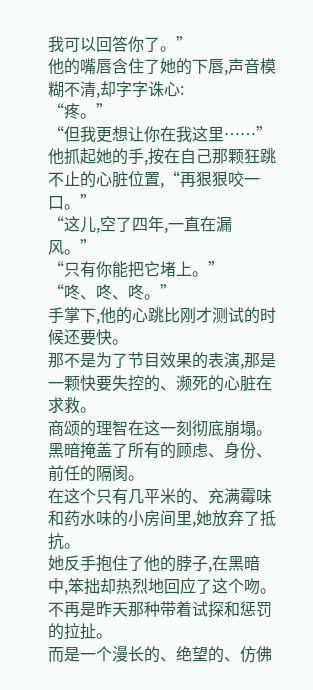我可以回答你了。”
他的嘴唇含住了她的下唇,声音模糊不清,却字字诛心:
“疼。”
“但我更想让你在我这里……”他抓起她的手,按在自己那颗狂跳不止的心脏位置,“再狠狠咬一口。”
“这儿,空了四年,一直在漏风。”
“只有你能把它堵上。”
“咚、咚、咚。”
手掌下,他的心跳比刚才测试的时候还要快。
那不是为了节目效果的表演,那是一颗快要失控的、濒死的心脏在求救。
商颂的理智在这一刻彻底崩塌。
黑暗掩盖了所有的顾虑、身份、前任的隔阂。
在这个只有几平米的、充满霉味和药水味的小房间里,她放弃了抵抗。
她反手抱住了他的脖子,在黑暗中,笨拙却热烈地回应了这个吻。
不再是昨天那种带着试探和惩罚的拉扯。
而是一个漫长的、绝望的、仿佛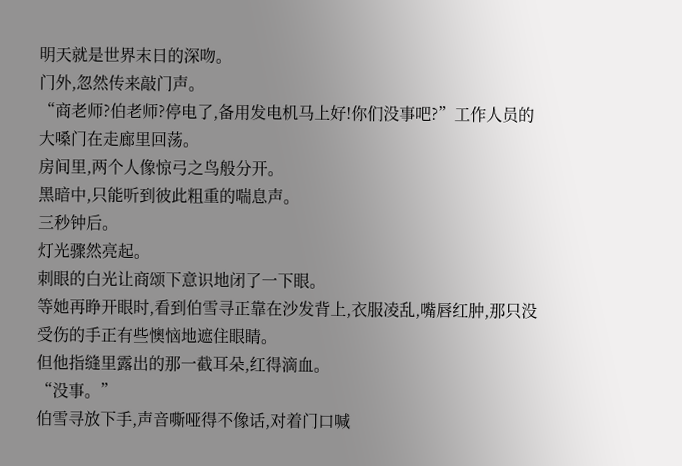明天就是世界末日的深吻。
门外,忽然传来敲门声。
“商老师?伯老师?停电了,备用发电机马上好!你们没事吧?”工作人员的大嗓门在走廊里回荡。
房间里,两个人像惊弓之鸟般分开。
黑暗中,只能听到彼此粗重的喘息声。
三秒钟后。
灯光骤然亮起。
刺眼的白光让商颂下意识地闭了一下眼。
等她再睁开眼时,看到伯雪寻正靠在沙发背上,衣服凌乱,嘴唇红肿,那只没受伤的手正有些懊恼地遮住眼睛。
但他指缝里露出的那一截耳朵,红得滴血。
“没事。”
伯雪寻放下手,声音嘶哑得不像话,对着门口喊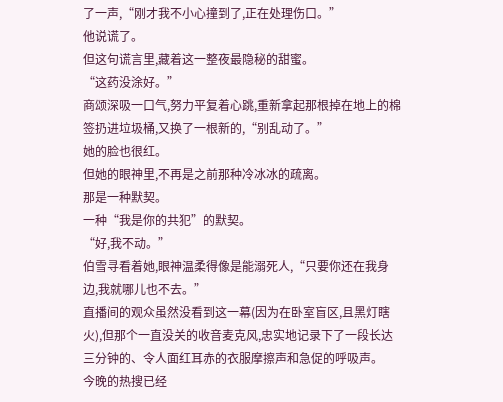了一声,“刚才我不小心撞到了,正在处理伤口。”
他说谎了。
但这句谎言里,藏着这一整夜最隐秘的甜蜜。
“这药没涂好。”
商颂深吸一口气,努力平复着心跳,重新拿起那根掉在地上的棉签扔进垃圾桶,又换了一根新的,“别乱动了。”
她的脸也很红。
但她的眼神里,不再是之前那种冷冰冰的疏离。
那是一种默契。
一种“我是你的共犯”的默契。
“好,我不动。”
伯雪寻看着她,眼神温柔得像是能溺死人,“只要你还在我身边,我就哪儿也不去。”
直播间的观众虽然没看到这一幕(因为在卧室盲区,且黑灯瞎火),但那个一直没关的收音麦克风,忠实地记录下了一段长达三分钟的、令人面红耳赤的衣服摩擦声和急促的呼吸声。
今晚的热搜已经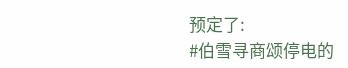预定了:
#伯雪寻商颂停电的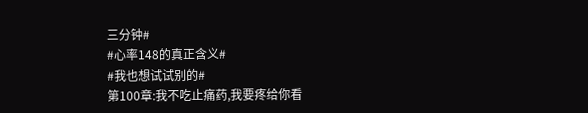三分钟#
#心率148的真正含义#
#我也想试试别的#
第100章:我不吃止痛药,我要疼给你看